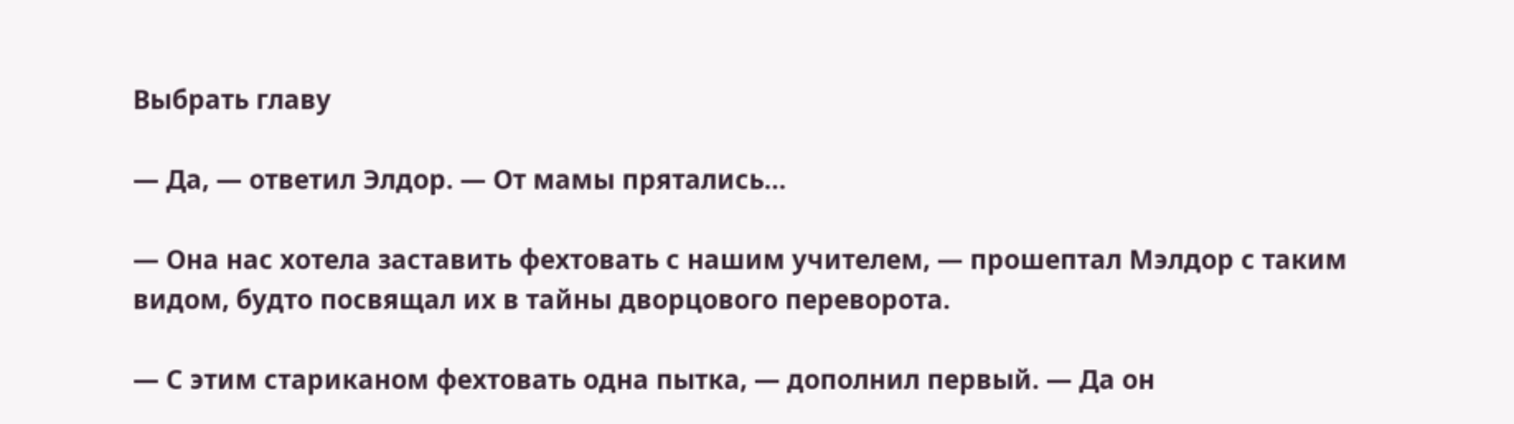Выбрать главу

— Да, — ответил Элдор. — От мамы прятались…

— Она нас хотела заставить фехтовать с нашим учителем, — прошептал Мэлдор с таким видом, будто посвящал их в тайны дворцового переворота.

— С этим стариканом фехтовать одна пытка, — дополнил первый. — Да он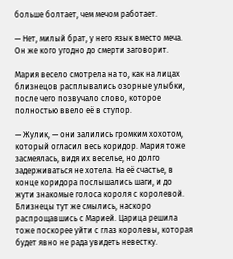больше болтает, чем мечом работает.

— Нет, милый брат, у него язык вместо меча. Он же кого угодно до смерти заговорит.

Мария весело смотрела на то, как на лицах близнецов расплывались озорные улыбки, после чего позвучало слово, которое полностью ввело её в ступор.

— Жулик, — они залились громким хохотом, который огласил весь коридор. Мария тоже засмеялась, видя их веселье, но долго задерживаться не хотела. На её счастье, в конце коридора послышались шаги, и до жути знакомые голоса короля с королевой. Близнецы тут же смылись, наскоро распрощавшись с Марией. Царица решила тоже поскорее уйти с глаз королевы, которая будет явно не рада увидеть невестку.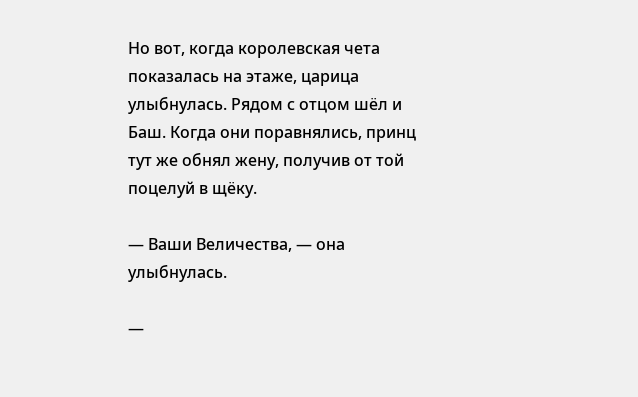Но вот, когда королевская чета показалась на этаже, царица улыбнулась. Рядом с отцом шёл и Баш. Когда они поравнялись, принц тут же обнял жену, получив от той поцелуй в щёку.

— Ваши Величества, — она улыбнулась.

—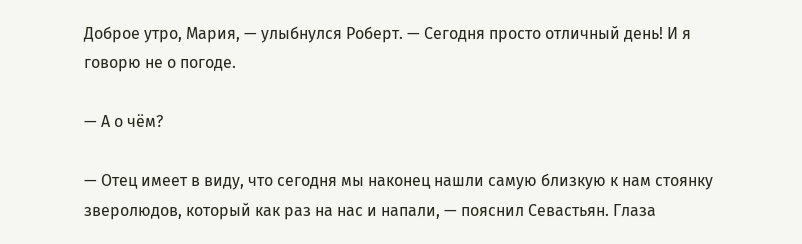Доброе утро, Мария, — улыбнулся Роберт. — Сегодня просто отличный день! И я говорю не о погоде.

— А о чём?

— Отец имеет в виду, что сегодня мы наконец нашли самую близкую к нам стоянку зверолюдов, который как раз на нас и напали, — пояснил Севастьян. Глаза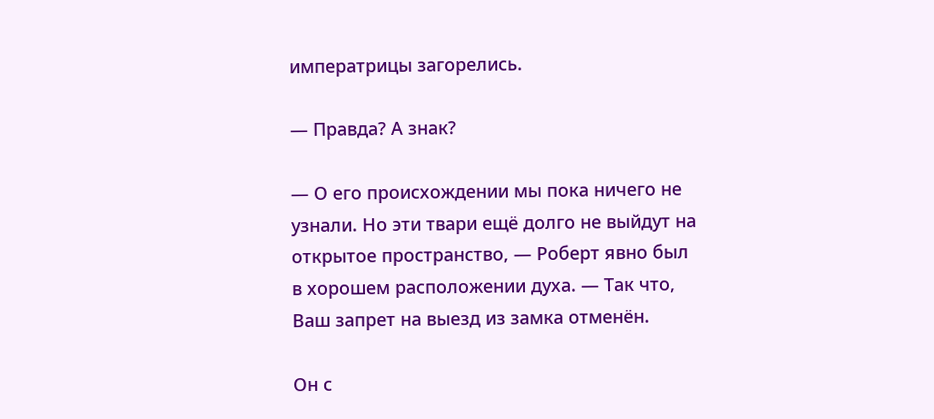императрицы загорелись.

— Правда? А знак?

— О его происхождении мы пока ничего не узнали. Но эти твари ещё долго не выйдут на открытое пространство, — Роберт явно был в хорошем расположении духа. — Так что, Ваш запрет на выезд из замка отменён.

Он с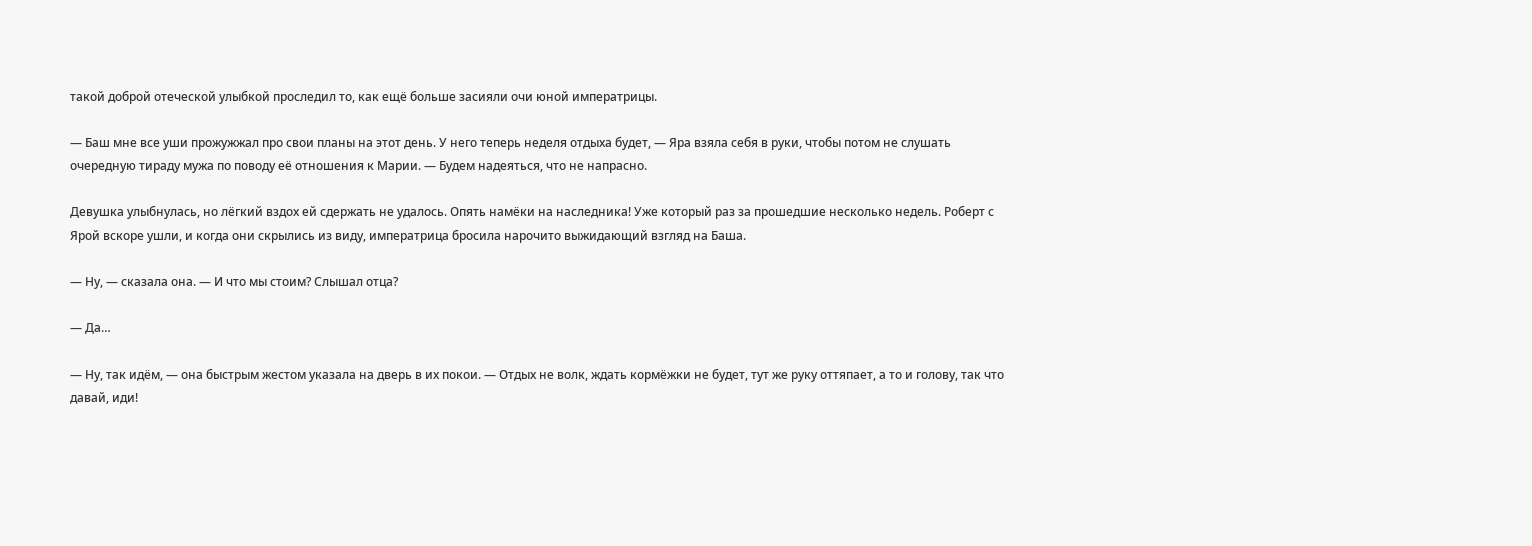такой доброй отеческой улыбкой проследил то, как ещё больше засияли очи юной императрицы.

— Баш мне все уши прожужжал про свои планы на этот день. У него теперь неделя отдыха будет, — Яра взяла себя в руки, чтобы потом не слушать очередную тираду мужа по поводу её отношения к Марии. — Будем надеяться, что не напрасно.

Девушка улыбнулась, но лёгкий вздох ей сдержать не удалось. Опять намёки на наследника! Уже который раз за прошедшие несколько недель. Роберт с Ярой вскоре ушли, и когда они скрылись из виду, императрица бросила нарочито выжидающий взгляд на Баша.

— Ну, — сказала она. — И что мы стоим? Слышал отца?

— Да…

— Ну, так идём, — она быстрым жестом указала на дверь в их покои. — Отдых не волк, ждать кормёжки не будет, тут же руку оттяпает, а то и голову, так что давай, иди!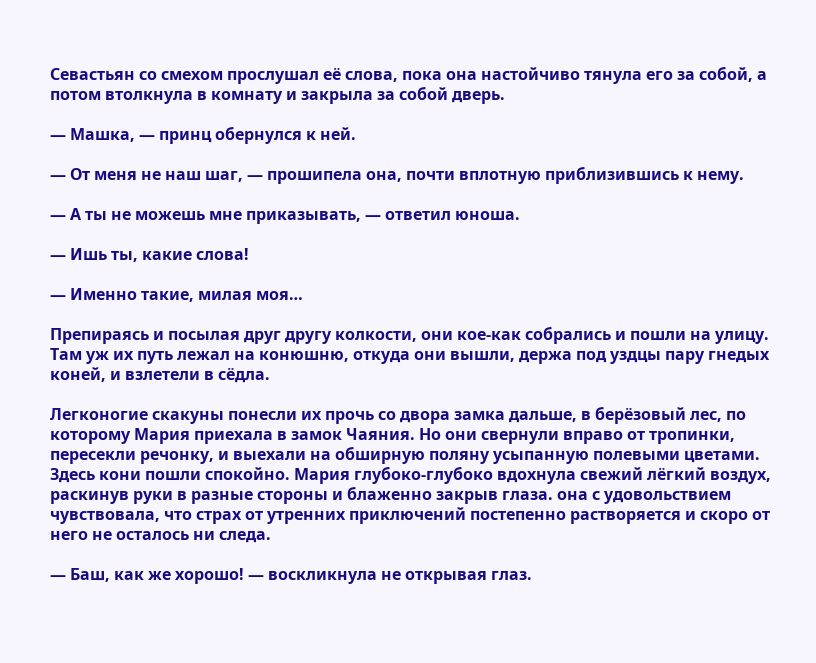Севастьян со смехом прослушал её слова, пока она настойчиво тянула его за собой, а потом втолкнула в комнату и закрыла за собой дверь.

— Машка, — принц обернулся к ней.

— От меня не наш шаг, — прошипела она, почти вплотную приблизившись к нему.

— А ты не можешь мне приказывать, — ответил юноша.

— Ишь ты, какие слова!

— Именно такие, милая моя…

Препираясь и посылая друг другу колкости, они кое-как собрались и пошли на улицу. Там уж их путь лежал на конюшню, откуда они вышли, держа под уздцы пару гнедых коней, и взлетели в сёдла.

Легконогие скакуны понесли их прочь со двора замка дальше, в берёзовый лес, по которому Мария приехала в замок Чаяния. Но они свернули вправо от тропинки, пересекли речонку, и выехали на обширную поляну усыпанную полевыми цветами. Здесь кони пошли спокойно. Мария глубоко-глубоко вдохнула свежий лёгкий воздух, раскинув руки в разные стороны и блаженно закрыв глаза. она с удовольствием чувствовала, что страх от утренних приключений постепенно растворяется и скоро от него не осталось ни следа.

— Баш, как же хорошо! — воскликнула не открывая глаз.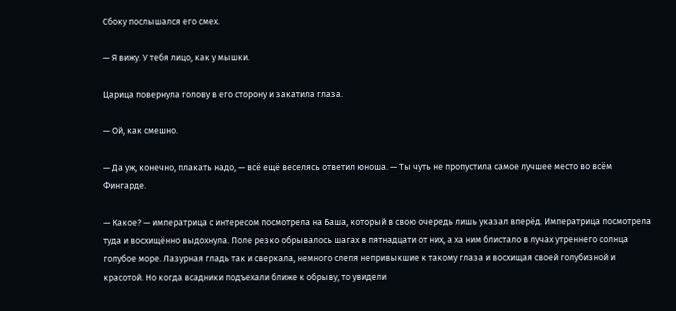Сбоку послышался его смех.

— Я вижу. У тебя лицо, как у мышки.

Царица повернула голову в его сторону и закатила глаза.

— Ой, как смешно.

— Да уж, конечно, плакать надо, — всё ещё веселясь ответил юноша. — Ты чуть не пропустила самое лучшее место во всём Фингарде.

— Какое? — императрица с интересом посмотрела на Баша, который в свою очередь лишь указал вперёд. Императрица посмотрела туда и восхищённо выдохнула. Поле резко обрывалось шагах в пятнадцати от них, а ха ним блистало в лучах утреннего солнца голубое море. Лазурная гладь так и сверкала, немного слепя непривыкшие к такому глаза и восхищая своей голубизной и красотой. Но когда всадники подъехали ближе к обрыву, то увидели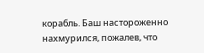корабль. Баш настороженно нахмурился, пожалев, что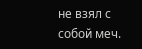не взял с собой меч.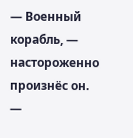— Военный корабль, — настороженно произнёс он. —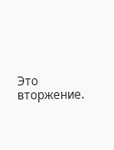Это вторжение.